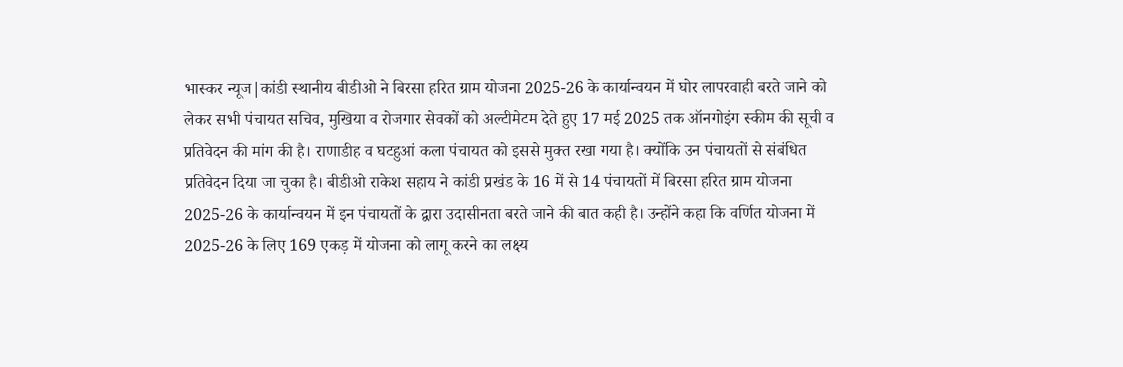भास्कर न्यूज|कांडी स्थानीय बीडीओ ने बिरसा हरित ग्राम योजना 2025-26 के कार्यान्वयन में घोर लापरवाही बरते जाने को लेकर सभी पंचायत सचिव, मुखिया व रोजगार सेवकों को अल्टीमेटम देते हुए 17 मई 2025 तक ऑनगोइंग स्कीम की सूची व प्रतिवेदन की मांग की है। राणाडीह व घटहुआं कला पंचायत को इससे मुक्त रखा गया है। क्योंकि उन पंचायतों से संबंधित प्रतिवेदन दिया जा चुका है। बीडीओ राकेश सहाय ने कांडी प्रखंड के 16 में से 14 पंचायतों में बिरसा हरित ग्राम योजना 2025-26 के कार्यान्वयन में इन पंचायतों के द्वारा उदासीनता बरते जाने की बात कही है। उन्होंने कहा कि वर्णित योजना में 2025-26 के लिए 169 एकड़ में योजना को लागू करने का लक्ष्य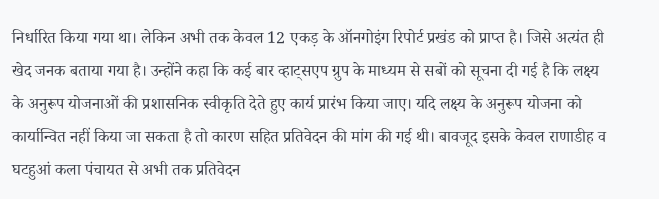निर्धारित किया गया था। लेकिन अभी तक केवल 12 एकड़ के ऑनगोइंग रिपोर्ट प्रखंड को प्राप्त है। जिसे अत्यंत ही खेद जनक बताया गया है। उन्होंने कहा कि कई बार व्हाट्सएप ग्रुप के माध्यम से सबों को सूचना दी गई है कि लक्ष्य के अनुरूप योजनाओं की प्रशासनिक स्वीकृति देते हुए कार्य प्रारंभ किया जाए। यदि लक्ष्य के अनुरूप योजना को कार्यान्वित नहीं किया जा सकता है तो कारण सहित प्रतिवेदन की मांग की गई थी। बावजूद इसके केवल राणाडीह व घटहुआं कला पंचायत से अभी तक प्रतिवेदन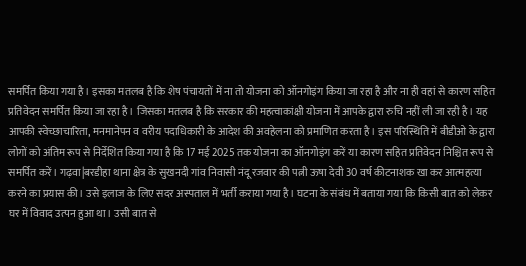समर्पित किया गया है। इसका मतलब है कि शेष पंचायतों में ना तो योजना को ऑनगोइंग किया जा रहा है और ना ही वहां से कारण सहित प्रतिवेदन समर्पित किया जा रहा है। जिसका मतलब है कि सरकार की महत्वाकांक्षी योजना में आपके द्वारा रुचि नहीं ली जा रही है। यह आपकी स्वेच्छाचारिता, मनमानेपन व वरीय पदाधिकारी के आदेश की अवहेलना को प्रमाणित करता है। इस परिस्थिति में बीडीओ के द्वारा लोगों को अंतिम रूप से निर्देशित किया गया है कि 17 मई 2025 तक योजना का ऑनगोइंग करें या कारण सहित प्रतिवेदन निश्चित रूप से समर्पित करें। गढ़वा|बरडीहा थाना क्षेत्र के सुखनदी गांव निवासी नंदू रजवार की पत्नी ऊषा देवी 30 वर्ष कीटनाशक खा कर आत्महत्या करने का प्रयास की। उसे इलाज के लिए सदर अस्पताल में भर्ती कराया गया है। घटना के संबंध में बताया गया कि किसी बात को लेकर घर में विवाद उत्पन हुआ था। उसी बात से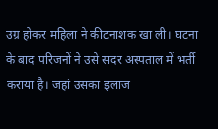उग्र होकर महिला ने कीटनाशक खा ली। घटना के बाद परिजनों ने उसे सदर अस्पताल में भर्ती कराया है। जहां उसका इलाज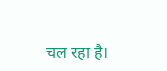चल रहा है।